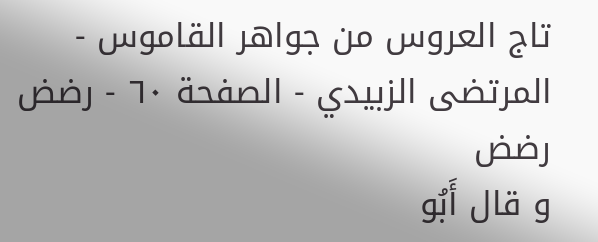تاج العروس من جواهر القاموس - المرتضى الزبيدي - الصفحة ٦٠ - رضض رضض
و قال أَبُو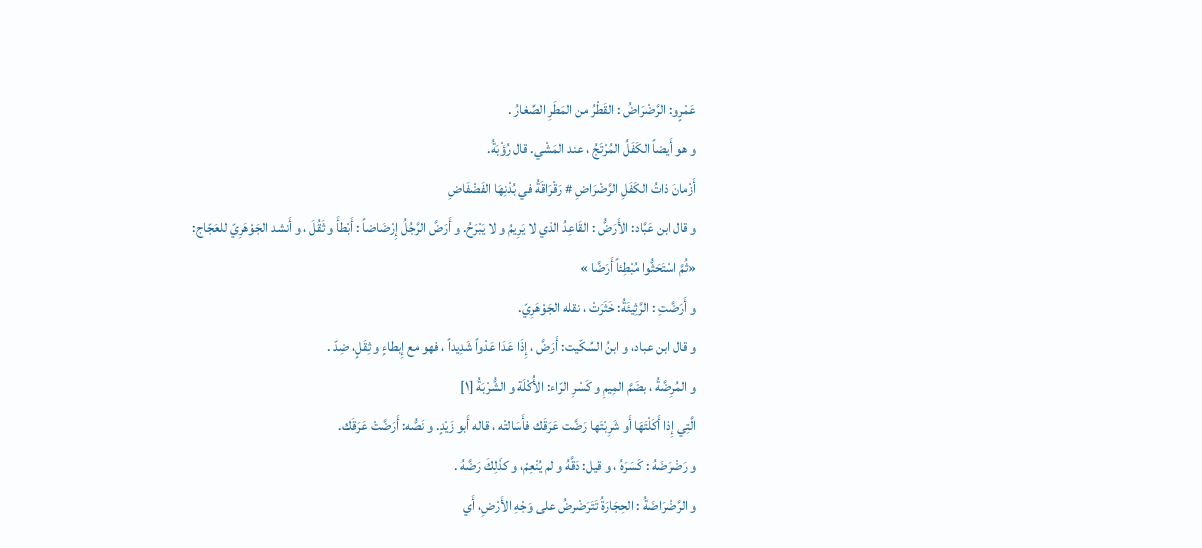عَمْرٍو: الرَّضْرَاضُ : القَطْرُ من المَطَرِ الصِّغارُ .
و هو أَيضاً الكَفَلُ المُرْتَجُ ، عند المَشْي. قال رُؤْبَةُ.
أَزْمانَ ذاتُ الكَفَلِ الرَّضْرَاضِ # رَقْرَاقَةُ في بُدْنِهَا الفَضْفَاضِ
و قال ابن عَبَّاد: الأَرَضُّ : القَاعِدُ الذي لا يَرِيمُ و لا يَبْرَحُ. و أَرَضَّ الرَّجُلُ إِرْضَاضاً : أَبْطأَ و ثَقُلَ ، و أَنشد الجَوْهَرِيّ للعَجّاج:
«ثُمَّ اسْتَحَثُّوا مُبْطِئاً أَرَضَّا »
و أَرَضَّتِ : الرَّثِيئَةُ: خَثَرَتْ ، نقله الجَوْهَرِيّ.
و قال ابن عباد، و ابنُ السِّكّيت: أَرَضَّ ، إِذَا عَدَا عَدْواً شَدِيداً ، فهو مع إِبطاءٍ و ثِقَلٍ، ضِدّ .
و المُرِضَّةُ ، بضَمَّ المِيمِ و كَسْرِ الرّاء: الأُكْلَة و الشُّرْبَةُ [١]
الَّتِي إِذا أَكَلْتَهَا أَو شَرِبْتَها رَضَّت عَرَقَك فأَسَالتْه ، قاله أَبو زَيْدٍ. و نَصُّه: أَرَضَّتْ عَرَقَك.
و رَضْرَضَهُ : كَسَرَهُ ، و قيل: دَقَّهُ و لم يُنْعِمْ، و كذَلِكَ رَضَّهُ .
و الرَّضْرَاضَةُ : الحِجَارَةُ تَتَرَضْرضُ على وَجْهِ الأَرْضِ، أَي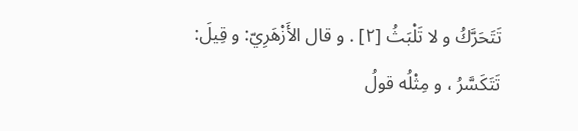تَتَحَرَّكُ و لا تَلْبَثُ [٢] . و قال الأَزْهَرِيّ: و قِيلَ: تَتَكَسَّرُ ، و مِثْلُه قولُ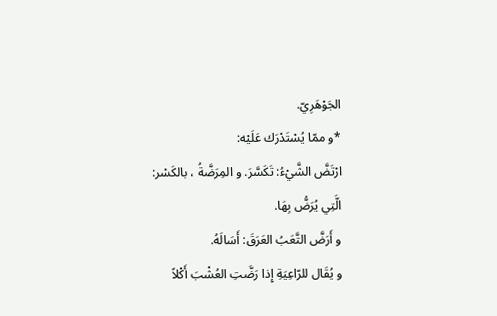الجَوْهَرِيّ.
*و ممّا يُسْتَدْرَك عَلَيْه:
ارْتَضَّ الشَّيْءُ: تَكَسَّرَ. و المِرَضَّةُ ، بالكَسْر: الَّتِي يُرَضُّ بِهَا.
و أَرَضَّ التَّعَبُ العَرَقَ: أَسَالَهُ.
و يُقَال للرّاعِيَةِ إِذا رَضَّتِ العُشْبَ أَكْلاً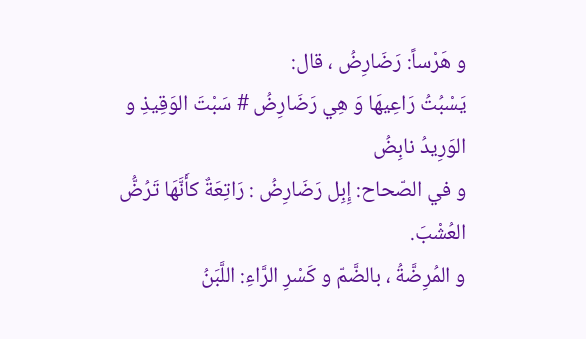و هَرْساً: رَضَارِضُ ، قال:
يَسْبُتُ رَاعِيهَا وَ هِي رَضَارِضُ # سَبْتَ الوَقِيذِ و الوَرِيدُ نابِضُ
و في الصّحاح: إِبِل رَضَارِضُ : رَاتِعَةٌ كأَنَّهَا تَرُضُّ العُشْبَ.
و المُرِضَّةُ ، بالضَّمّ و كَسْرِ الرَّاءِ: اللَّبَنُ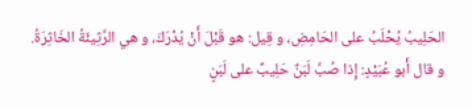الحَلِيبُ يُحْلَبُ على الحَامِضِ، و قِيل: هو قَبْلَ أَنْ يُدْرَكَ، و هي الرَّثِيئَةُ الخَاثِرَةُ.
و قال أَبو عُبَيْدٍ: إِذا صُبَّ لَبَنٌ حَلِيبٌ على لَبَنٍ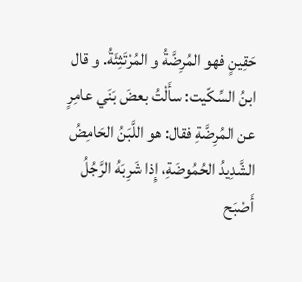حَقِينٍ فهو المُرِضَّةُ و المُرْتَثِئَةُ. و قال ابنُ السِّكّيت: سأَلْتُ بعضَ بَنَي عامِرٍ عن المُرِضَّةِ فقال: هو اللَّبَنُ الحَامِضُ الشَّدِيدُ الحُمُوضَةِ، إِذا شَرِبَهُ الرَّجُلُ أَصْبَح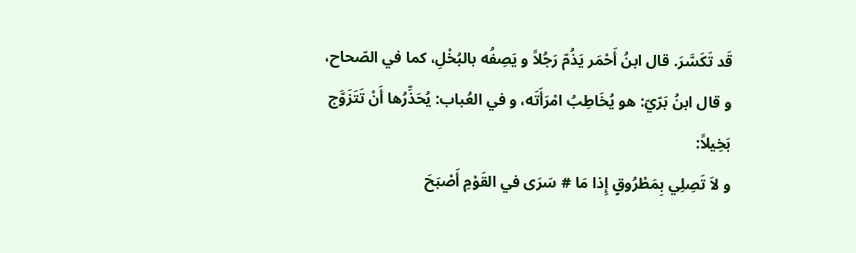قَد تَكَسَّرَ. قال ابنُ أَحْمَر يَذُمّ رَجُلاً و يَصِفُه بالبُخْلِ، كما في الصّحاح، و قال ابنُ بَرّيّ: هو يُخَاطِبُ امْرَأَتَه، و في العُباب: يُحَذِّرُها أَنْ تَتَزَوَّج بَخِيلاً:
و لاَ تَصِلِي بِمَطْرُوقٍ إِذا مَا # سَرَى في القَوْمِ أَصْبَحَ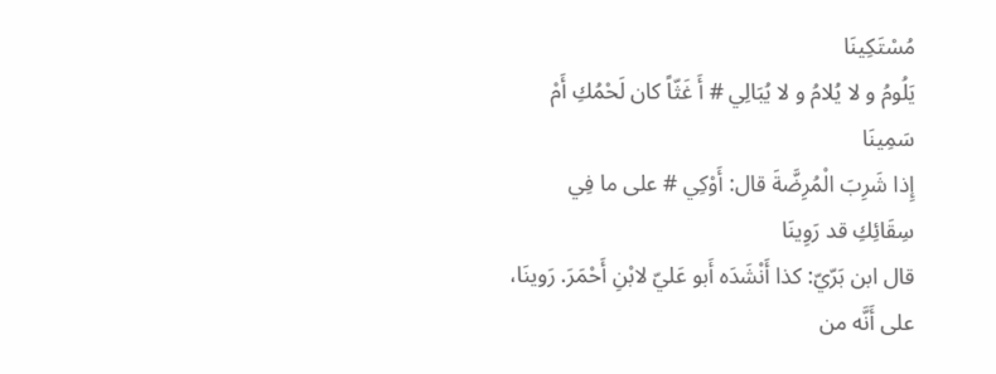مُسْتَكِينَا
يَلُومُ و لا يُلامُ و لا يُبَالِي # أَ غَثّاً كان لَحْمُكِ أَمْ سَمِينَا
إِذا شَرِبَ الْمُرِضَّةَ قال: أَوْكِي # على ما فِي سِقَائِكِ قد رَوِينَا
قال ابن بَرّيّ: كذا أَنْشَدَه أَبو عَليّ لابْنِ أَحْمَرَ. رَوينَا، على أَنَّه من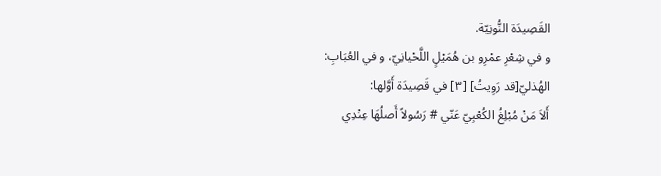القَصِيدَة النُّونِيّة.
و في شِعْرِ عمْرِو بن هُمَيْلٍ اللَّحْيانِيّ، و في العُبَابِ:
الهُذليّ[قد رَوِيتُ] [٣] في قَصِيدَة أَوَّلها:
أَلاَ مَنْ مُبْلِغُ الكُعْبِيّ عَنّي # رَسُولاً أَصلُهَا عِنْدِي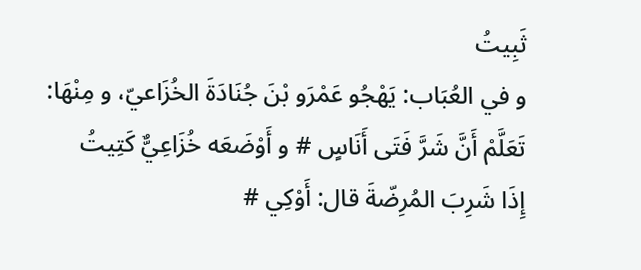ثَبِيتُ
و في العُبَاب: يَهْجُو عَمْرَو بْنَ جُنَادَةَ الخُزَاعيّ، و مِنْهَا:
تَعَلَّمْ أَنَّ شَرَّ فَتَى أَنَاسٍ # و أَوْضَعَه خُزَاعِيٌّ كَتِيتُ
إِذَا شَرِبَ المُرِضّةَ قال: أَوْكِي #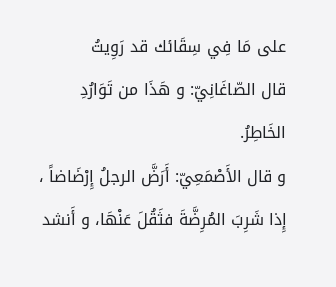على مَا فِي سِقَائك قد رَوِيتُ
قال الصّاغَانِيّ: و هَذَا من تَوَارُدِ الخَاطِرُ.
و قال الأَصْمَعِيّ: أَرَضَّ الرجلُ إِرْضَاضاً ، إِذا شَرِبَ المُرِضَّةَ فثَقُلَ عَنْهَا، و أَنشد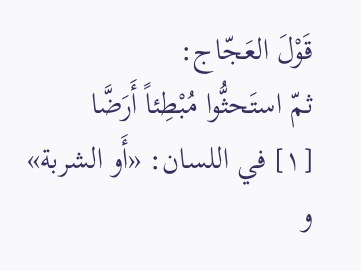قَوْلَ العَجّاج:
ثمّ استَحثُّوا مُبْطِئاً أَرَضَّا
[١] في اللسان: «أَو الشربة» و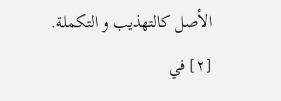الأصل كالتهذيب و التكملة.
[٢] في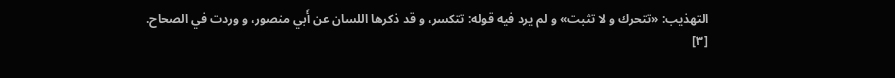التهذيب: «تتحرك و لا تثبت» و لم يرد فيه قوله: تتكسر، و قد ذكرها اللسان عن أَبي منصور، و وردت في الصحاح.
[٣]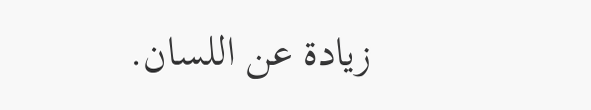زيادة عن اللسان.